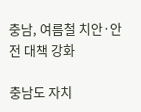충남, 여름철 치안·안전 대책 강화

충남도 자치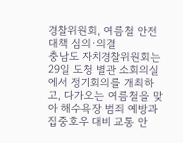경찰위원회, 여름철 안전 대책 심의·의결
충남도 자치경찰위원회는 29일 도청 별관 소회의실에서 정기회의를 개최하고, 다가오는 여름철을 맞아 해수욕장 범죄 예방과 집중호우 대비 교통 안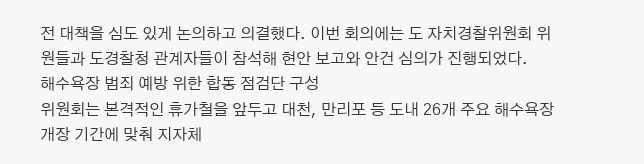전 대책을 심도 있게 논의하고 의결했다. 이번 회의에는 도 자치경찰위원회 위원들과 도경찰청 관계자들이 참석해 현안 보고와 안건 심의가 진행되었다.
해수욕장 범죄 예방 위한 합동 점검단 구성
위원회는 본격적인 휴가철을 앞두고 대천, 만리포 등 도내 26개 주요 해수욕장 개장 기간에 맞춰 지자체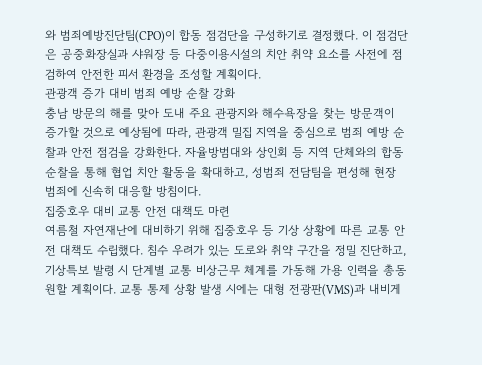와 범죄예방진단팀(CPO)이 합동 점검단을 구성하기로 결정했다. 이 점검단은 공중화장실과 샤워장 등 다중이용시설의 치안 취약 요소를 사전에 점검하여 안전한 피서 환경을 조성할 계획이다.
관광객 증가 대비 범죄 예방 순찰 강화
충남 방문의 해를 맞아 도내 주요 관광지와 해수욕장을 찾는 방문객이 증가할 것으로 예상됨에 따라, 관광객 밀집 지역을 중심으로 범죄 예방 순찰과 안전 점검을 강화한다. 자율방범대와 상인회 등 지역 단체와의 합동 순찰을 통해 협업 치안 활동을 확대하고, 성범죄 전담팀을 편성해 현장 범죄에 신속히 대응할 방침이다.
집중호우 대비 교통 안전 대책도 마련
여름철 자연재난에 대비하기 위해 집중호우 등 기상 상황에 따른 교통 안전 대책도 수립했다. 침수 우려가 있는 도로와 취약 구간을 정밀 진단하고, 기상특보 발령 시 단계별 교통 비상근무 체계를 가동해 가용 인력을 총동원할 계획이다. 교통 통제 상황 발생 시에는 대형 전광판(VMS)과 내비게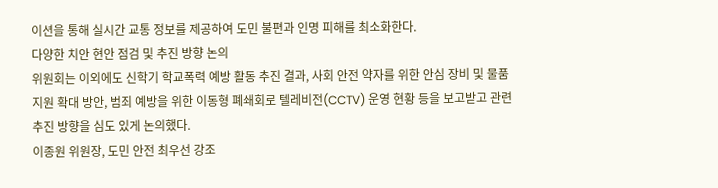이션을 통해 실시간 교통 정보를 제공하여 도민 불편과 인명 피해를 최소화한다.
다양한 치안 현안 점검 및 추진 방향 논의
위원회는 이외에도 신학기 학교폭력 예방 활동 추진 결과, 사회 안전 약자를 위한 안심 장비 및 물품 지원 확대 방안, 범죄 예방을 위한 이동형 폐쇄회로 텔레비전(CCTV) 운영 현황 등을 보고받고 관련 추진 방향을 심도 있게 논의했다.
이종원 위원장, 도민 안전 최우선 강조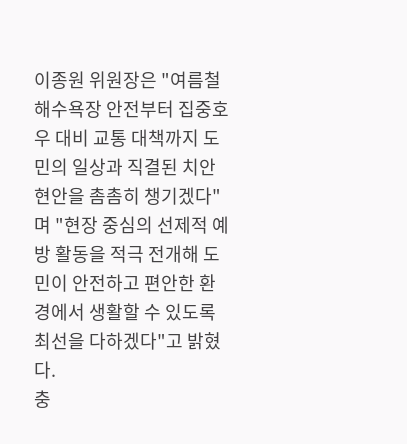이종원 위원장은 "여름철 해수욕장 안전부터 집중호우 대비 교통 대책까지 도민의 일상과 직결된 치안 현안을 촘촘히 챙기겠다"며 "현장 중심의 선제적 예방 활동을 적극 전개해 도민이 안전하고 편안한 환경에서 생활할 수 있도록 최선을 다하겠다"고 밝혔다.
충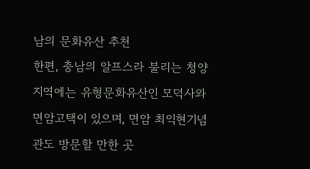남의 문화유산 추천
한편, 충남의 알프스라 불리는 청양 지역에는 유형문화유산인 모덕사와 면암고택이 있으며, 면암 최익현기념관도 방문할 만한 곳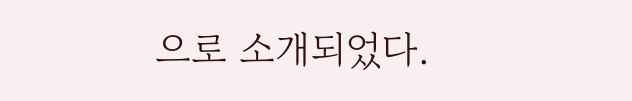으로 소개되었다.